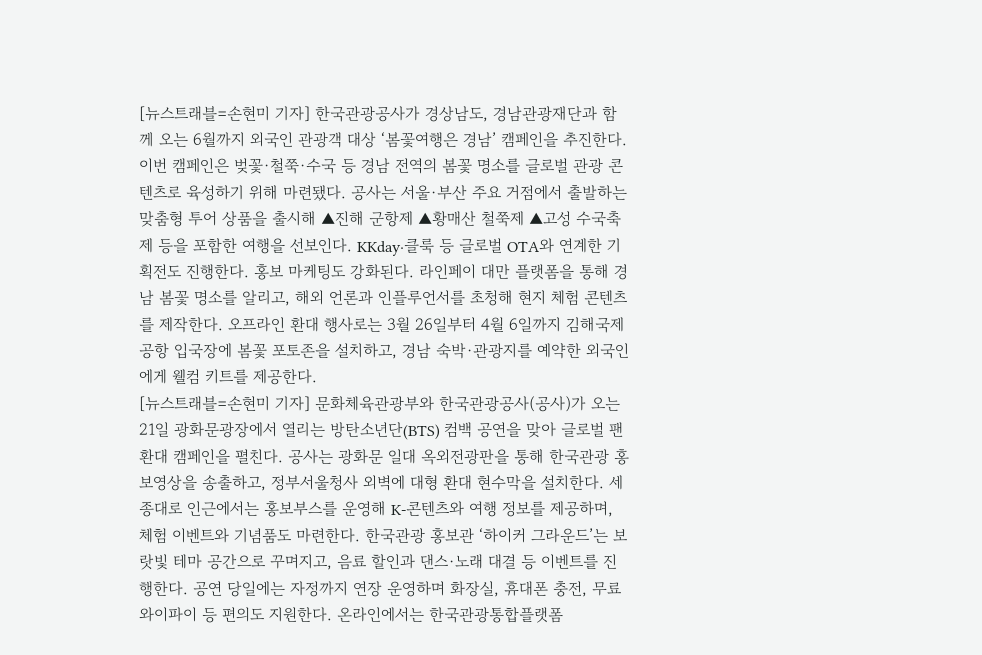[뉴스트래블=손현미 기자] 한국관광공사가 경상남도, 경남관광재단과 함께 오는 6월까지 외국인 관광객 대상 ‘봄꽃여행은 경남’ 캠페인을 추진한다. 이번 캠페인은 벚꽃·철쭉·수국 등 경남 전역의 봄꽃 명소를 글로벌 관광 콘텐츠로 육성하기 위해 마련됐다. 공사는 서울·부산 주요 거점에서 출발하는 맞춤형 투어 상품을 출시해 ▲진해 군항제 ▲황매산 철쭉제 ▲고성 수국축제 등을 포함한 여행을 선보인다. KKday·클룩 등 글로벌 OTA와 연계한 기획전도 진행한다. 홍보 마케팅도 강화된다. 라인페이 대만 플랫폼을 통해 경남 봄꽃 명소를 알리고, 해외 언론과 인플루언서를 초청해 현지 체험 콘텐츠를 제작한다. 오프라인 환대 행사로는 3월 26일부터 4월 6일까지 김해국제공항 입국장에 봄꽃 포토존을 설치하고, 경남 숙박·관광지를 예약한 외국인에게 웰컴 키트를 제공한다.
[뉴스트래블=손현미 기자] 문화체육관광부와 한국관광공사(공사)가 오는 21일 광화문광장에서 열리는 방탄소년단(BTS) 컴백 공연을 맞아 글로벌 팬 환대 캠페인을 펼친다. 공사는 광화문 일대 옥외전광판을 통해 한국관광 홍보영상을 송출하고, 정부서울청사 외벽에 대형 환대 현수막을 설치한다. 세종대로 인근에서는 홍보부스를 운영해 K-콘텐츠와 여행 정보를 제공하며, 체험 이벤트와 기념품도 마련한다. 한국관광 홍보관 ‘하이커 그라운드’는 보랏빛 테마 공간으로 꾸며지고, 음료 할인과 댄스·노래 대결 등 이벤트를 진행한다. 공연 당일에는 자정까지 연장 운영하며 화장실, 휴대폰 충전, 무료 와이파이 등 편의도 지원한다. 온라인에서는 한국관광통합플랫폼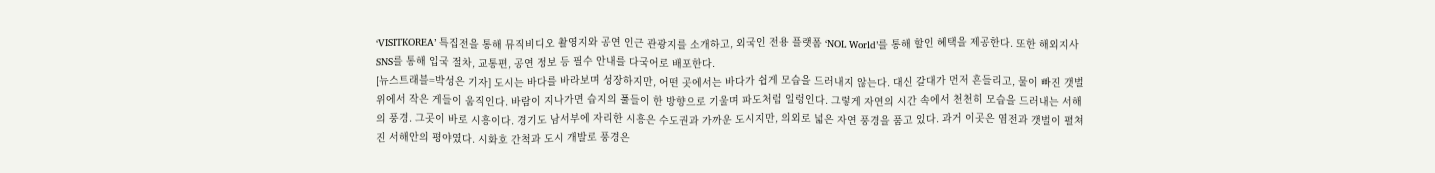‘VISITKOREA’ 특집전을 통해 뮤직비디오 촬영지와 공연 인근 관광지를 소개하고, 외국인 전용 플랫폼 ‘NOL World’를 통해 할인 혜택을 제공한다. 또한 해외지사 SNS를 통해 입국 절차, 교통편, 공연 정보 등 필수 안내를 다국어로 배포한다.
[뉴스트래블=박성은 기자] 도시는 바다를 바라보며 성장하지만, 어떤 곳에서는 바다가 쉽게 모습을 드러내지 않는다. 대신 갈대가 먼저 흔들리고, 물이 빠진 갯벌 위에서 작은 게들이 움직인다. 바람이 지나가면 습지의 풀들이 한 방향으로 기울며 파도처럼 일렁인다. 그렇게 자연의 시간 속에서 천천히 모습을 드러내는 서해의 풍경. 그곳이 바로 시흥이다. 경기도 남서부에 자리한 시흥은 수도권과 가까운 도시지만, 의외로 넓은 자연 풍경을 품고 있다. 과거 이곳은 염전과 갯벌이 펼쳐진 서해안의 평야였다. 시화호 간척과 도시 개발로 풍경은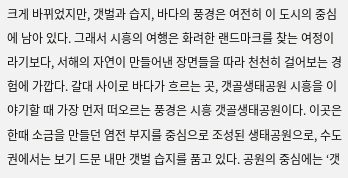크게 바뀌었지만, 갯벌과 습지, 바다의 풍경은 여전히 이 도시의 중심에 남아 있다. 그래서 시흥의 여행은 화려한 랜드마크를 찾는 여정이라기보다, 서해의 자연이 만들어낸 장면들을 따라 천천히 걸어보는 경험에 가깝다. 갈대 사이로 바다가 흐르는 곳, 갯골생태공원 시흥을 이야기할 때 가장 먼저 떠오르는 풍경은 시흥 갯골생태공원이다. 이곳은 한때 소금을 만들던 염전 부지를 중심으로 조성된 생태공원으로, 수도권에서는 보기 드문 내만 갯벌 습지를 품고 있다. 공원의 중심에는 ‘갯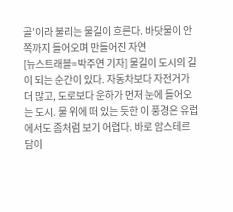골’이라 불리는 물길이 흐른다. 바닷물이 안쪽까지 들어오며 만들어진 자연
[뉴스트래블=박주연 기자] 물길이 도시의 길이 되는 순간이 있다. 자동차보다 자전거가 더 많고, 도로보다 운하가 먼저 눈에 들어오는 도시. 물 위에 떠 있는 듯한 이 풍경은 유럽에서도 좀처럼 보기 어렵다. 바로 암스테르담이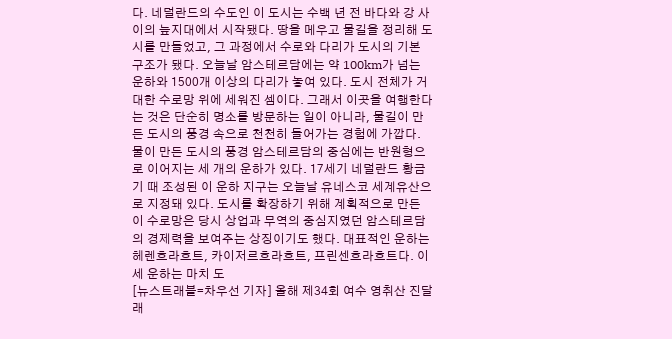다. 네덜란드의 수도인 이 도시는 수백 년 전 바다와 강 사이의 늪지대에서 시작됐다. 땅을 메우고 물길을 정리해 도시를 만들었고, 그 과정에서 수로와 다리가 도시의 기본 구조가 됐다. 오늘날 암스테르담에는 약 100km가 넘는 운하와 1500개 이상의 다리가 놓여 있다. 도시 전체가 거대한 수로망 위에 세워진 셈이다. 그래서 이곳을 여행한다는 것은 단순히 명소를 방문하는 일이 아니라, 물길이 만든 도시의 풍경 속으로 천천히 들어가는 경험에 가깝다. 물이 만든 도시의 풍경 암스테르담의 중심에는 반원형으로 이어지는 세 개의 운하가 있다. 17세기 네덜란드 황금기 때 조성된 이 운하 지구는 오늘날 유네스코 세계유산으로 지정돼 있다. 도시를 확장하기 위해 계획적으로 만든 이 수로망은 당시 상업과 무역의 중심지였던 암스테르담의 경제력을 보여주는 상징이기도 했다. 대표적인 운하는 헤렌흐라흐트, 카이저르흐라흐트, 프린센흐라흐트다. 이 세 운하는 마치 도
[뉴스트래블=차우선 기자] 올해 제34회 여수 영취산 진달래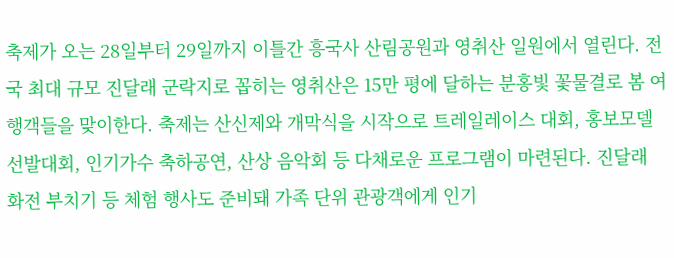축제가 오는 28일부터 29일까지 이틀간 흥국사 산림공원과 영취산 일원에서 열린다. 전국 최대 규모 진달래 군락지로 꼽히는 영취산은 15만 평에 달하는 분홍빛 꽃물결로 봄 여행객들을 맞이한다. 축제는 산신제와 개막식을 시작으로 트레일레이스 대회, 홍보모델 선발대회, 인기가수 축하공연, 산상 음악회 등 다채로운 프로그램이 마련된다. 진달래 화전 부치기 등 체험 행사도 준비돼 가족 단위 관광객에게 인기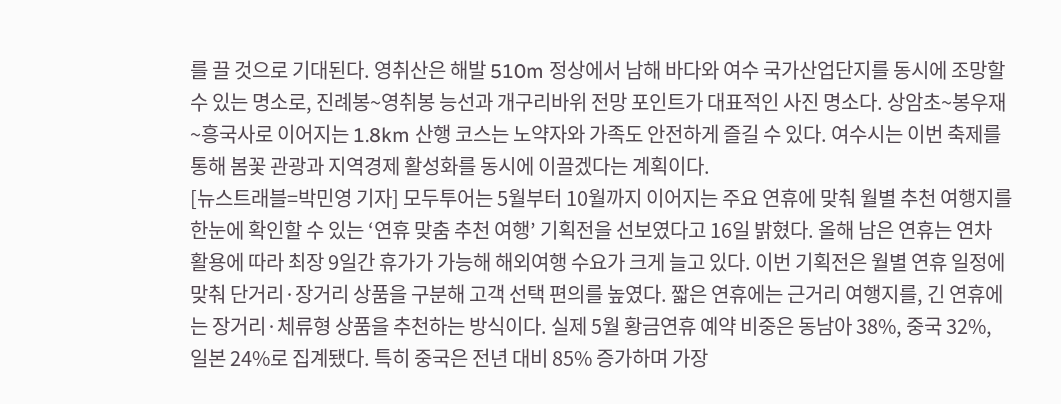를 끌 것으로 기대된다. 영취산은 해발 510m 정상에서 남해 바다와 여수 국가산업단지를 동시에 조망할 수 있는 명소로, 진례봉~영취봉 능선과 개구리바위 전망 포인트가 대표적인 사진 명소다. 상암초~봉우재~흥국사로 이어지는 1.8km 산행 코스는 노약자와 가족도 안전하게 즐길 수 있다. 여수시는 이번 축제를 통해 봄꽃 관광과 지역경제 활성화를 동시에 이끌겠다는 계획이다.
[뉴스트래블=박민영 기자] 모두투어는 5월부터 10월까지 이어지는 주요 연휴에 맞춰 월별 추천 여행지를 한눈에 확인할 수 있는 ‘연휴 맞춤 추천 여행’ 기획전을 선보였다고 16일 밝혔다. 올해 남은 연휴는 연차 활용에 따라 최장 9일간 휴가가 가능해 해외여행 수요가 크게 늘고 있다. 이번 기획전은 월별 연휴 일정에 맞춰 단거리·장거리 상품을 구분해 고객 선택 편의를 높였다. 짧은 연휴에는 근거리 여행지를, 긴 연휴에는 장거리·체류형 상품을 추천하는 방식이다. 실제 5월 황금연휴 예약 비중은 동남아 38%, 중국 32%, 일본 24%로 집계됐다. 특히 중국은 전년 대비 85% 증가하며 가장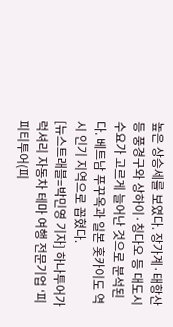높은 상승세를 보였다. 장가계·태항산 등 풍경구와 상하이·칭다오 등 대도시 수요가 고르게 늘어난 것으로 분석된다. 베트남 푸꾸옥과 일본 홋카이도 역시 인기 지역으로 꼽혔다.
[뉴스트래블=박민영 기자] 하나투어가 럭셔리 자동차 테마 여행 전문기업 ‘피피티투어(피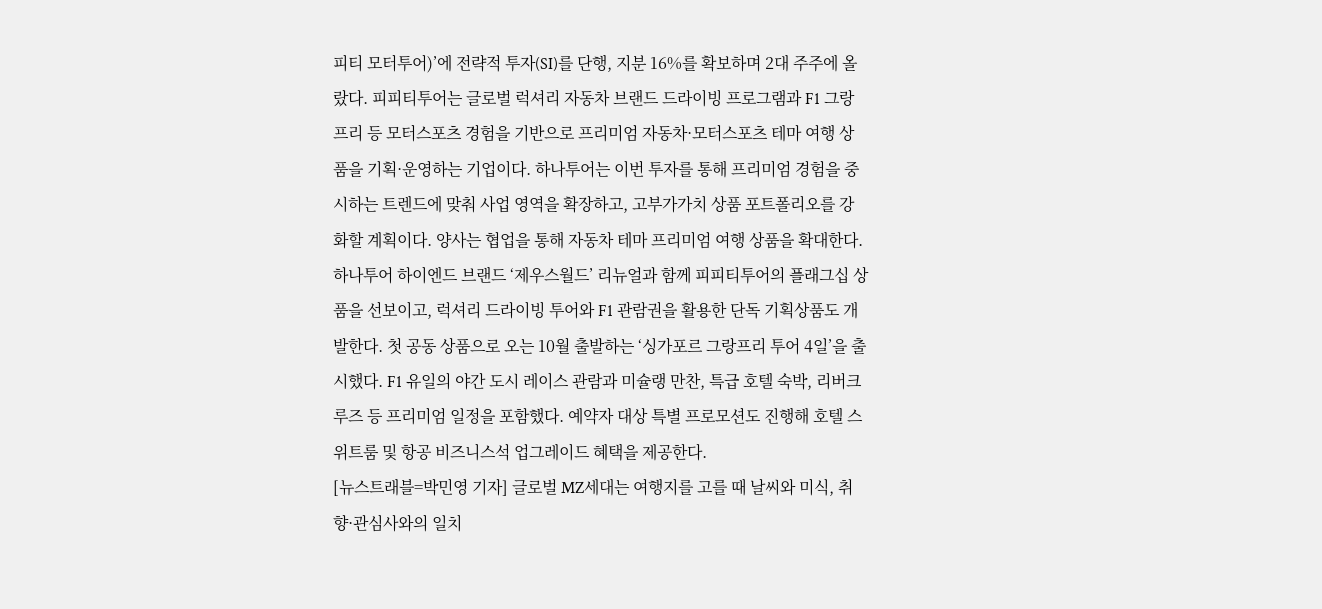피티 모터투어)’에 전략적 투자(SI)를 단행, 지분 16%를 확보하며 2대 주주에 올랐다. 피피티투어는 글로벌 럭셔리 자동차 브랜드 드라이빙 프로그램과 F1 그랑프리 등 모터스포츠 경험을 기반으로 프리미엄 자동차·모터스포츠 테마 여행 상품을 기획·운영하는 기업이다. 하나투어는 이번 투자를 통해 프리미엄 경험을 중시하는 트렌드에 맞춰 사업 영역을 확장하고, 고부가가치 상품 포트폴리오를 강화할 계획이다. 양사는 협업을 통해 자동차 테마 프리미엄 여행 상품을 확대한다. 하나투어 하이엔드 브랜드 ‘제우스월드’ 리뉴얼과 함께 피피티투어의 플래그십 상품을 선보이고, 럭셔리 드라이빙 투어와 F1 관람권을 활용한 단독 기획상품도 개발한다. 첫 공동 상품으로 오는 10월 출발하는 ‘싱가포르 그랑프리 투어 4일’을 출시했다. F1 유일의 야간 도시 레이스 관람과 미슐랭 만찬, 특급 호텔 숙박, 리버크루즈 등 프리미엄 일정을 포함했다. 예약자 대상 특별 프로모션도 진행해 호텔 스위트룸 및 항공 비즈니스석 업그레이드 혜택을 제공한다.
[뉴스트래블=박민영 기자] 글로벌 MZ세대는 여행지를 고를 때 날씨와 미식, 취향·관심사와의 일치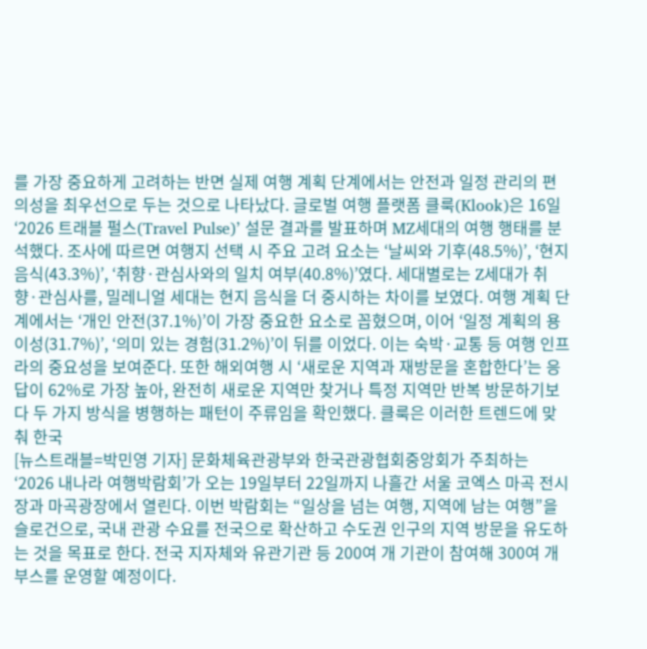를 가장 중요하게 고려하는 반면 실제 여행 계획 단계에서는 안전과 일정 관리의 편의성을 최우선으로 두는 것으로 나타났다. 글로벌 여행 플랫폼 클룩(Klook)은 16일 ‘2026 트래블 펄스(Travel Pulse)’ 설문 결과를 발표하며 MZ세대의 여행 행태를 분석했다. 조사에 따르면 여행지 선택 시 주요 고려 요소는 ‘날씨와 기후(48.5%)’, ‘현지 음식(43.3%)’, ‘취향·관심사와의 일치 여부(40.8%)’였다. 세대별로는 Z세대가 취향·관심사를, 밀레니얼 세대는 현지 음식을 더 중시하는 차이를 보였다. 여행 계획 단계에서는 ‘개인 안전(37.1%)’이 가장 중요한 요소로 꼽혔으며, 이어 ‘일정 계획의 용이성(31.7%)’, ‘의미 있는 경험(31.2%)’이 뒤를 이었다. 이는 숙박·교통 등 여행 인프라의 중요성을 보여준다. 또한 해외여행 시 ‘새로운 지역과 재방문을 혼합한다’는 응답이 62%로 가장 높아, 완전히 새로운 지역만 찾거나 특정 지역만 반복 방문하기보다 두 가지 방식을 병행하는 패턴이 주류임을 확인했다. 클룩은 이러한 트렌드에 맞춰 한국
[뉴스트래블=박민영 기자] 문화체육관광부와 한국관광협회중앙회가 주최하는 ‘2026 내나라 여행박람회’가 오는 19일부터 22일까지 나흘간 서울 코엑스 마곡 전시장과 마곡광장에서 열린다. 이번 박람회는 “일상을 넘는 여행, 지역에 남는 여행”을 슬로건으로, 국내 관광 수요를 전국으로 확산하고 수도권 인구의 지역 방문을 유도하는 것을 목표로 한다. 전국 지자체와 유관기관 등 200여 개 기관이 참여해 300여 개 부스를 운영할 예정이다.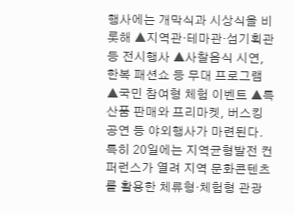행사에는 개막식과 시상식을 비롯해 ▲지역관·테마관·섬기획관 등 전시행사 ▲사찰음식 시연, 한복 패션쇼 등 무대 프로그램 ▲국민 참여형 체험 이벤트 ▲특산품 판매와 프리마켓, 버스킹 공연 등 야외행사가 마련된다. 특히 20일에는 지역균형발전 컨퍼런스가 열려 지역 문화콘텐츠를 활용한 체류형·체험형 관광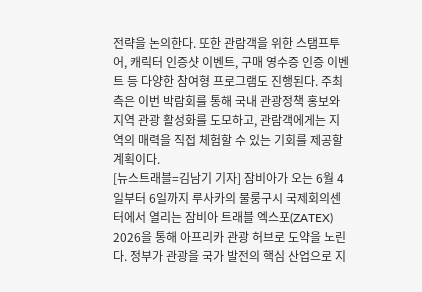전략을 논의한다. 또한 관람객을 위한 스탬프투어, 캐릭터 인증샷 이벤트, 구매 영수증 인증 이벤트 등 다양한 참여형 프로그램도 진행된다. 주최 측은 이번 박람회를 통해 국내 관광정책 홍보와 지역 관광 활성화를 도모하고, 관람객에게는 지역의 매력을 직접 체험할 수 있는 기회를 제공할 계획이다.
[뉴스트래블=김남기 기자] 잠비아가 오는 6월 4일부터 6일까지 루사카의 물룽구시 국제회의센터에서 열리는 잠비아 트래블 엑스포(ZATEX) 2026을 통해 아프리카 관광 허브로 도약을 노린다. 정부가 관광을 국가 발전의 핵심 산업으로 지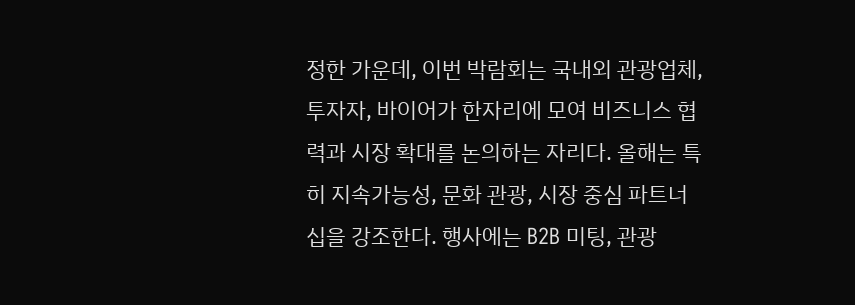정한 가운데, 이번 박람회는 국내외 관광업체, 투자자, 바이어가 한자리에 모여 비즈니스 협력과 시장 확대를 논의하는 자리다. 올해는 특히 지속가능성, 문화 관광, 시장 중심 파트너십을 강조한다. 행사에는 B2B 미팅, 관광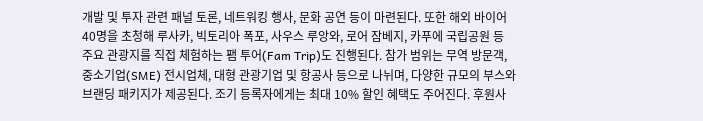개발 및 투자 관련 패널 토론, 네트워킹 행사, 문화 공연 등이 마련된다. 또한 해외 바이어 40명을 초청해 루사카, 빅토리아 폭포, 사우스 루앙와, 로어 잠베지, 카푸에 국립공원 등 주요 관광지를 직접 체험하는 팸 투어(Fam Trip)도 진행된다. 참가 범위는 무역 방문객, 중소기업(SME) 전시업체, 대형 관광기업 및 항공사 등으로 나뉘며, 다양한 규모의 부스와 브랜딩 패키지가 제공된다. 조기 등록자에게는 최대 10% 할인 혜택도 주어진다. 후원사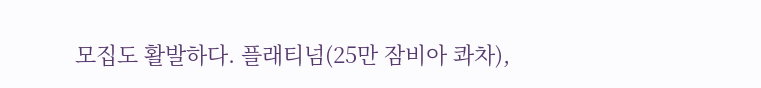모집도 활발하다. 플래티넘(25만 잠비아 콰차),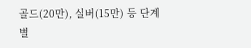골드(20만), 실버(15만) 등 단계별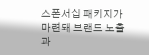스폰서십 패키지가 마련돼 브랜드 노출과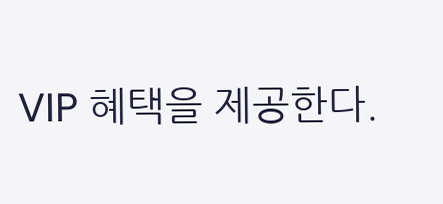VIP 혜택을 제공한다.